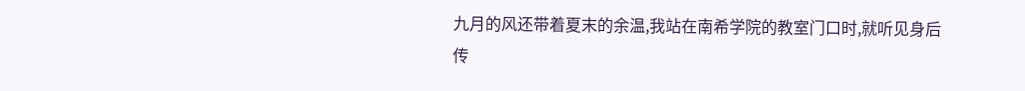九月的风还带着夏末的余温,我站在南希学院的教室门口时,就听见身后传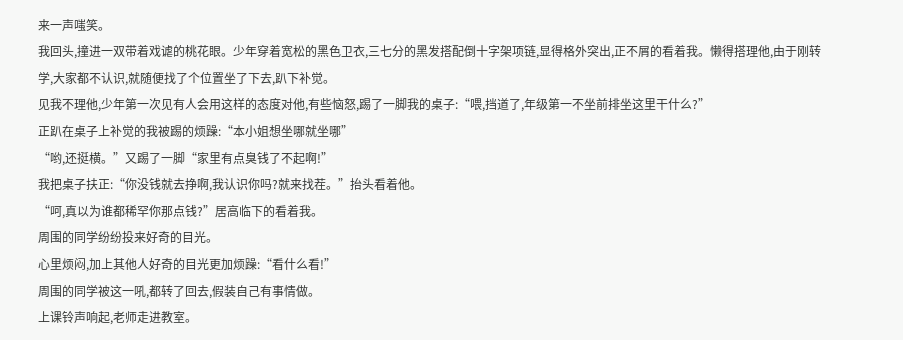来一声嗤笑。
我回头,撞进一双带着戏谑的桃花眼。少年穿着宽松的黑色卫衣,三七分的黑发搭配倒十字架项链,显得格外突出,正不屑的看着我。懒得搭理他,由于刚转学,大家都不认识,就随便找了个位置坐了下去,趴下补觉。
见我不理他,少年第一次见有人会用这样的态度对他,有些恼怒,踢了一脚我的桌子:“喂,挡道了,年级第一不坐前排坐这里干什么?”
正趴在桌子上补觉的我被踢的烦躁:“本小姐想坐哪就坐哪”
“哟,还挺横。”又踢了一脚“家里有点臭钱了不起啊!”
我把桌子扶正:“你没钱就去挣啊,我认识你吗?就来找茬。”抬头看着他。
“呵,真以为谁都稀罕你那点钱?”居高临下的看着我。
周围的同学纷纷投来好奇的目光。
心里烦闷,加上其他人好奇的目光更加烦躁:“看什么看!”
周围的同学被这一吼,都转了回去,假装自己有事情做。
上课铃声响起,老师走进教室。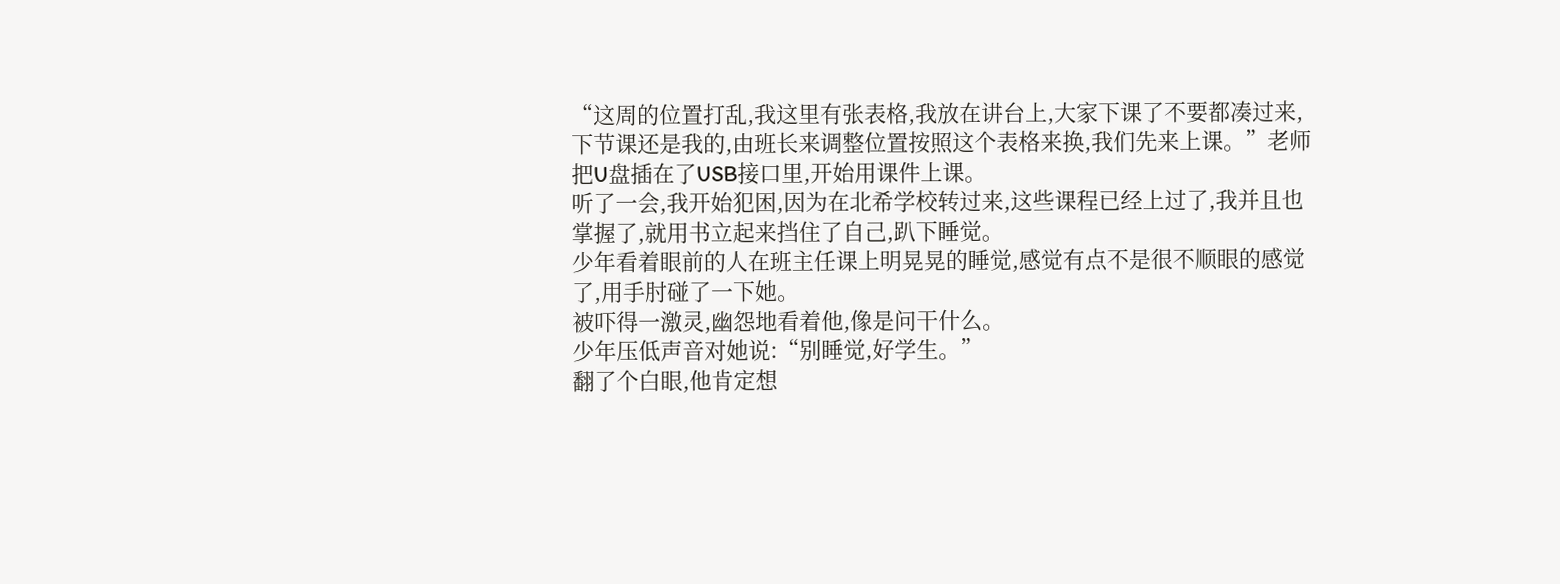“这周的位置打乱,我这里有张表格,我放在讲台上,大家下课了不要都凑过来,下节课还是我的,由班长来调整位置按照这个表格来换,我们先来上课。”老师把U盘插在了USB接口里,开始用课件上课。
听了一会,我开始犯困,因为在北希学校转过来,这些课程已经上过了,我并且也掌握了,就用书立起来挡住了自己,趴下睡觉。
少年看着眼前的人在班主任课上明晃晃的睡觉,感觉有点不是很不顺眼的感觉了,用手肘碰了一下她。
被吓得一激灵,幽怨地看着他,像是问干什么。
少年压低声音对她说:“别睡觉,好学生。”
翻了个白眼,他肯定想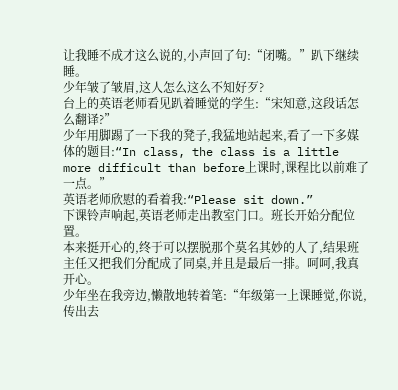让我睡不成才这么说的,小声回了句:“闭嘴。”趴下继续睡。
少年皱了皱眉,这人怎么这么不知好歹?
台上的英语老师看见趴着睡觉的学生:“宋知意,这段话怎么翻译?”
少年用脚踢了一下我的凳子,我猛地站起来,看了一下多媒体的题目:“In class, the class is a little more difficult than before上课时,课程比以前难了一点。”
英语老师欣慰的看着我:“Please sit down.”
下课铃声响起,英语老师走出教室门口。班长开始分配位置。
本来挺开心的,终于可以摆脱那个莫名其妙的人了,结果班主任又把我们分配成了同桌,并且是最后一排。呵呵,我真开心。
少年坐在我旁边,懒散地转着笔:“年级第一上课睡觉,你说,传出去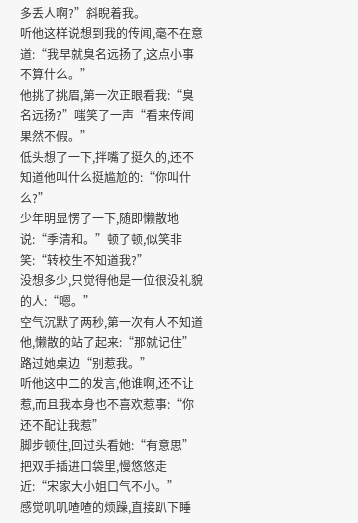多丢人啊?”斜睨着我。
听他这样说想到我的传闻,毫不在意道:“我早就臭名远扬了,这点小事不算什么。”
他挑了挑眉,第一次正眼看我:“臭名远扬?”嗤笑了一声“看来传闻果然不假。”
低头想了一下,拌嘴了挺久的,还不知道他叫什么挺尴尬的:“你叫什么?”
少年明显愣了一下,随即懒散地说:“季清和。”顿了顿,似笑非笑:“转校生不知道我?”
没想多少,只觉得他是一位很没礼貌的人:“嗯。”
空气沉默了两秒,第一次有人不知道他,懒散的站了起来:“那就记住”路过她桌边“别惹我。”
听他这中二的发言,他谁啊,还不让惹,而且我本身也不喜欢惹事:“你还不配让我惹”
脚步顿住,回过头看她:“有意思”把双手插进口袋里,慢悠悠走近:“宋家大小姐口气不小。”
感觉叽叽喳喳的烦躁,直接趴下睡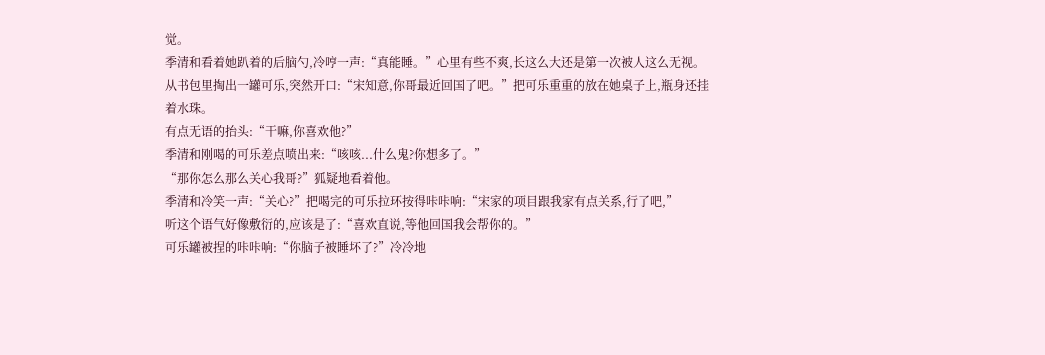觉。
季清和看着她趴着的后脑勺,冷哼一声:“真能睡。”心里有些不爽,长这么大还是第一次被人这么无视。
从书包里掏出一罐可乐,突然开口:“宋知意,你哥最近回国了吧。”把可乐重重的放在她桌子上,瓶身还挂着水珠。
有点无语的抬头:“干嘛,你喜欢他?”
季清和刚喝的可乐差点喷出来:“咳咳...什么鬼?你想多了。”
“那你怎么那么关心我哥?”狐疑地看着他。
季清和冷笑一声:“关心?”把喝完的可乐拉环按得咔咔响:“宋家的项目跟我家有点关系,行了吧,”
听这个语气好像敷衍的,应该是了:“喜欢直说,等他回国我会帮你的。”
可乐罐被捏的咔咔响:“你脑子被睡坏了?”冷冷地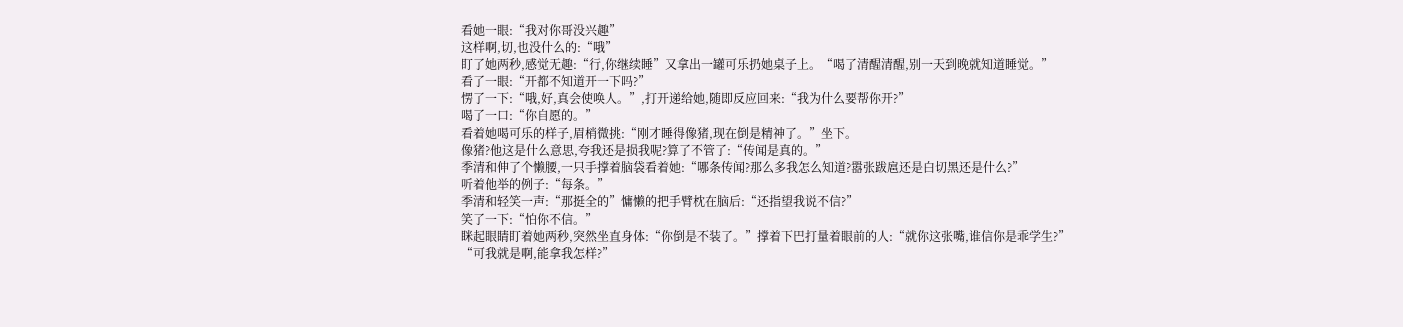看她一眼:“我对你哥没兴趣”
这样啊,切,也没什么的:“哦”
盯了她两秒,感觉无趣:“行,你继续睡”又拿出一罐可乐扔她桌子上。“喝了清醒清醒,别一天到晚就知道睡觉。”
看了一眼:“开都不知道开一下吗?”
愣了一下:“哦,好,真会使唤人。”,打开递给她,随即反应回来:“我为什么要帮你开?”
喝了一口:“你自愿的。”
看着她喝可乐的样子,眉梢微挑:“刚才睡得像猪,现在倒是精神了。”坐下。
像猪?他这是什么意思,夸我还是损我呢?算了不管了:“传闻是真的。”
季清和伸了个懒腰,一只手撑着脑袋看着她:“哪条传闻?那么多我怎么知道?嚣张跋扈还是白切黑还是什么?”
听着他举的例子:“每条。”
季清和轻笑一声:“那挺全的”慵懒的把手臂枕在脑后:“还指望我说不信?”
笑了一下:“怕你不信。”
眯起眼睛盯着她两秒,突然坐直身体:“你倒是不装了。”撑着下巴打量着眼前的人:“就你这张嘴,谁信你是乖学生?”
“可我就是啊,能拿我怎样?”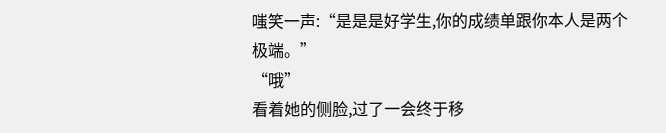嗤笑一声:“是是是好学生,你的成绩单跟你本人是两个极端。”
“哦”
看着她的侧脸,过了一会终于移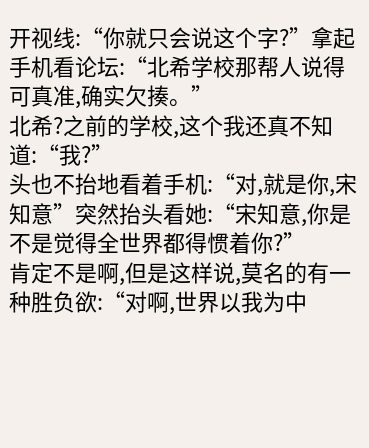开视线:“你就只会说这个字?”拿起手机看论坛:“北希学校那帮人说得可真准,确实欠揍。”
北希?之前的学校,这个我还真不知道:“我?”
头也不抬地看着手机:“对,就是你,宋知意”突然抬头看她:“宋知意,你是不是觉得全世界都得惯着你?”
肯定不是啊,但是这样说,莫名的有一种胜负欲:“对啊,世界以我为中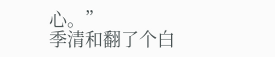心。”
季清和翻了个白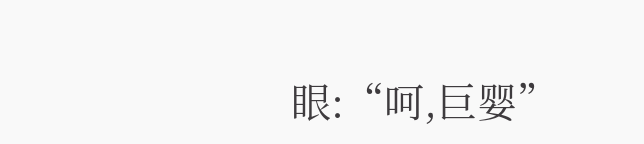眼:“呵,巨婴”